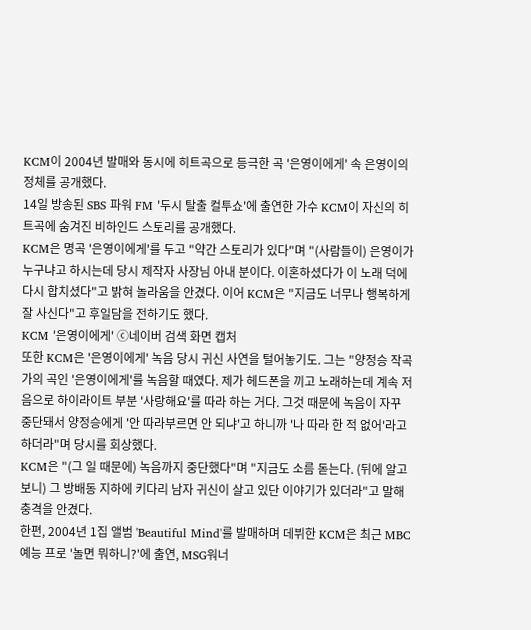KCM이 2004년 발매와 동시에 히트곡으로 등극한 곡 '은영이에게' 속 은영이의 정체를 공개했다.
14일 방송된 SBS 파워 FM '두시 탈출 컬투쇼'에 출연한 가수 KCM이 자신의 히트곡에 숨겨진 비하인드 스토리를 공개했다.
KCM은 명곡 '은영이에게'를 두고 "약간 스토리가 있다"며 "(사람들이) 은영이가 누구냐고 하시는데 당시 제작자 사장님 아내 분이다. 이혼하셨다가 이 노래 덕에 다시 합치셨다"고 밝혀 놀라움을 안겼다. 이어 KCM은 "지금도 너무나 행복하게 잘 사신다"고 후일담을 전하기도 했다.
KCM '은영이에게' ⓒ네이버 검색 화면 캡처
또한 KCM은 '은영이에게' 녹음 당시 귀신 사연을 털어놓기도. 그는 "양정승 작곡가의 곡인 '은영이에게'를 녹음할 때였다. 제가 헤드폰을 끼고 노래하는데 계속 저음으로 하이라이트 부분 '사랑해요'를 따라 하는 거다. 그것 때문에 녹음이 자꾸 중단돼서 양정승에게 '안 따라부르면 안 되냐'고 하니까 '나 따라 한 적 없어'라고 하더라"며 당시를 회상했다.
KCM은 "(그 일 때문에) 녹음까지 중단했다"며 "지금도 소름 돋는다. (뒤에 알고 보니) 그 방배동 지하에 키다리 남자 귀신이 살고 있단 이야기가 있더라"고 말해 충격을 안겼다.
한편, 2004년 1집 앨범 'Beautiful Mind'를 발매하며 데뷔한 KCM은 최근 MBC 예능 프로 '놀면 뭐하니?'에 출연, MSG워너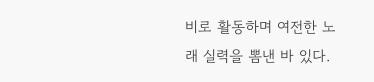비로 활동하며 여전한 노래 실력을 뽐낸 바 있다.